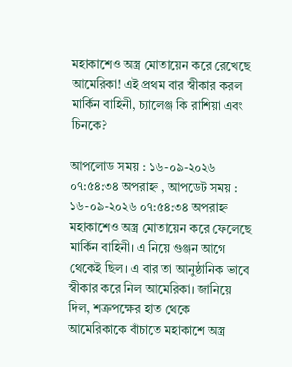মহাকাশেও অস্ত্র মোতায়েন করে রেখেছে আমেরিকা! এই প্রথম বার স্বীকার করল মার্কিন বাহিনী, চ্যালেঞ্জ কি রাশিয়া এবং চিনকে?

আপলোড সময় : ১৬-০৯-২০২৬ ০৭:৫৪:৩৪ অপরাহ্ন , আপডেট সময় : ১৬-০৯-২০২৬ ০৭:৫৪:৩৪ অপরাহ্ন
মহাকাশেও অস্ত্র মোতায়েন করে ফেলেছে মার্কিন বাহিনী। এ নিয়ে গুঞ্জন আগে থেকেই ছিল। এ বার তা আনুষ্ঠানিক ভাবে স্বীকার করে নিল আমেরিকা। জানিয়ে দিল, শত্রুপক্ষের হাত থেকে আমেরিকাকে বাঁচাতে মহাকাশে অস্ত্র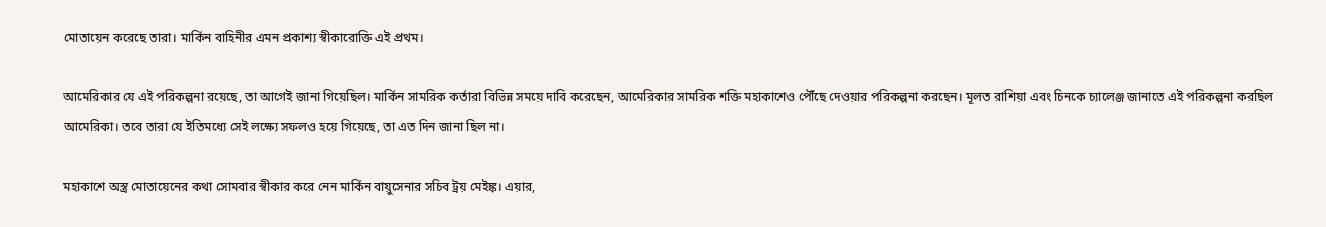মোতায়েন করেছে তারা। মার্কিন বাহিনীর এমন প্রকাশ্য স্বীকারোক্তি এই প্রথম।

আমেরিকার যে এই পরিকল্পনা রয়েছে, তা আগেই জানা গিয়েছিল। মার্কিন সামরিক কর্তারা বিভিন্ন সময়ে দাবি করেছেন, আমেরিকার সামরিক শক্তি মহাকাশেও পৌঁছে দেওয়ার পরিকল্পনা করছেন। মূলত রাশিয়া এবং চিনকে চ্যালেঞ্জ জানাতে এই পরিকল্পনা করছিল আমেরিকা। তবে তারা যে ইতিমধ্যে সেই লক্ষ্যে সফলও হয়ে গিয়েছে, তা এত দিন জানা ছিল না।

মহাকাশে অস্ত্র মোতায়েনের কথা সোমবার স্বীকার করে নেন মার্কিন বায়ুসেনার সচিব ট্রয় মেইঙ্ক। এয়ার,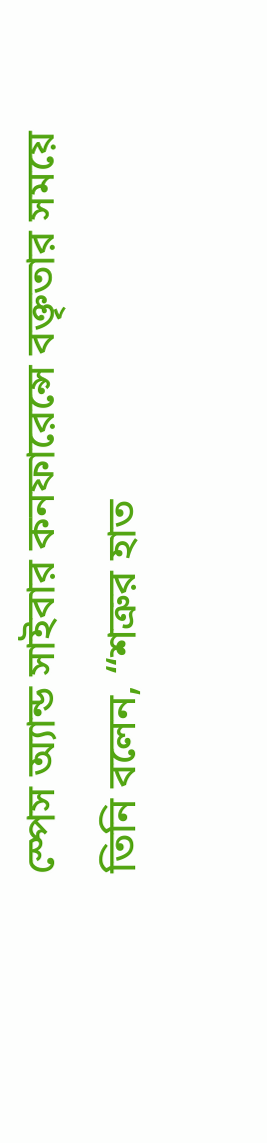স্পেস অ্যান্ড সাইবার কনফারেন্সে বক্তৃতার সময়ে তিনি বলেন, “শত্রুর হাত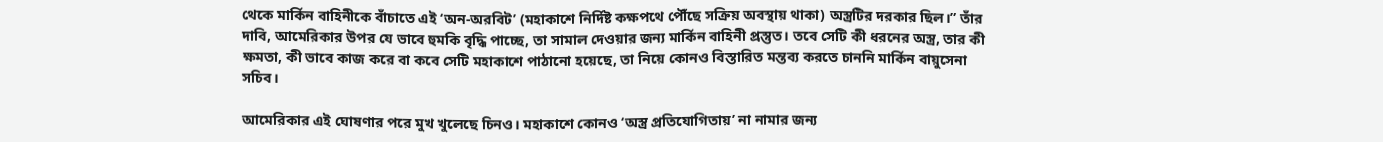থেকে মার্কিন বাহিনীকে বাঁচাতে এই ‘অন-অরবিট’ (মহাকাশে নির্দিষ্ট কক্ষপথে পৌঁছে সক্রিয় অবস্থায় থাকা) অস্ত্রটির দরকার ছিল।” তাঁর দাবি, আমেরিকার উপর যে ভাবে হুমকি বৃদ্ধি পাচ্ছে, তা সামাল দেওয়ার জন্য মার্কিন বাহিনী প্রস্তুত। তবে সেটি কী ধরনের অস্ত্র, তার কী ক্ষমতা, কী ভাবে কাজ করে বা কবে সেটি মহাকাশে পাঠানো হয়েছে, তা নিয়ে কোনও বিস্তারিত মন্তব্য করতে চাননি মার্কিন বায়ুসেনা সচিব।

আমেরিকার এই ঘোষণার পরে মুখ খুলেছে চিনও। মহাকাশে কোনও ‘অস্ত্র প্রতিযোগিতায়’ না নামার জন্য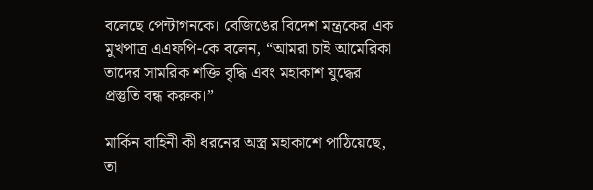বলেছে পেন্টাগনকে। বেজিঙের বিদেশ মন্ত্রকের এক মুখপাত্র এএফপি-কে বলেন, “আমরা চাই আমেরিকা তাদের সামরিক শক্তি বৃদ্ধি এবং মহাকাশ যুদ্ধের প্রস্তুতি বন্ধ করুক।”

মার্কিন বাহিনী কী ধরনের অস্ত্র মহাকাশে পাঠিয়েছে, তা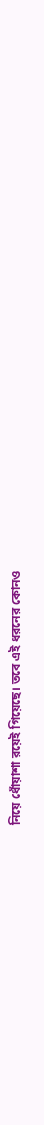নিয়ে ধোঁয়াশা রয়েই গিয়েছে। তবে এই ধরনের কোনও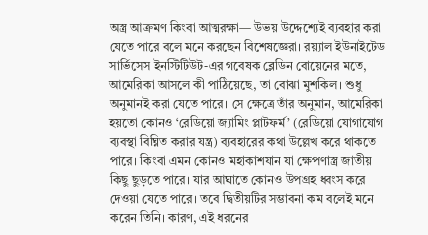অস্ত্র আক্রমণ কিংবা আত্মরক্ষা— উভয় উদ্দেশ্যেই ব্যবহার করা যেতে পারে বলে মনে করছেন বিশেষজ্ঞেরা। রয়্যাল ইউনাইটেড সার্ভিসেস ইনস্টিটিউট-এর গবেষক ব্লেডিন বোয়েনের মতে, আমেরিকা আসলে কী পাঠিয়েছে, তা বোঝা মুশকিল। শুধু অনুমানই করা যেতে পারে। সে ক্ষেত্রে তাঁর অনুমান, আমেরিকা হয়তো কোনও ‘রেডিয়ো জ্যামিং প্লাটফর্ম’ (রেডিয়ো যোগাযোগ ব্যবস্থা বিঘ্নিত করার যন্ত্র) ব্যবহারের কথা উল্লেখ করে থাকতে পারে। কিংবা এমন কোনও মহাকাশযান যা ক্ষেপণাস্ত্র জাতীয় কিছু ছুড়তে পারে। যার আঘাতে কোনও উপগ্রহ ধ্বংস করে দেওয়া যেতে পারে। তবে দ্বিতীয়টির সম্ভাবনা কম বলেই মনে করেন তিনি। কারণ, এই ধরনের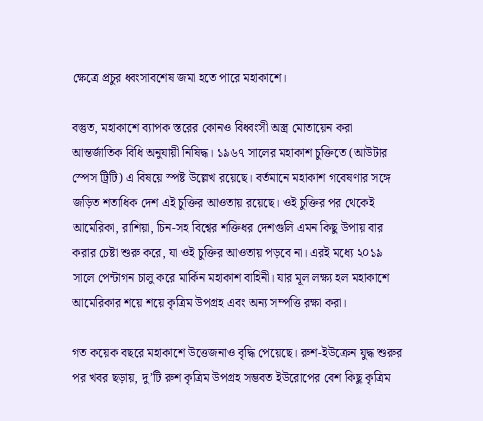ক্ষেত্রে প্রচুর ধ্বংসাবশেষ জমা হতে পারে মহাকাশে।

বস্তুত, মহাকাশে ব্যাপক স্তরের কোনও বিধ্বংসী অস্ত্র মোতায়েন করা আন্তর্জাতিক বিধি অনুযায়ী নিষিদ্ধ। ১৯৬৭ সালের মহাকাশ চুক্তিতে (আউটার স্পেস ট্রিটি) এ বিষয়ে স্পষ্ট উল্লেখ রয়েছে। বর্তমানে মহাকাশ গবেষণার সঙ্গে জড়িত শতাধিক দেশ এই চুক্তির আওতায় রয়েছে। ওই চুক্তির পর থেকেই আমেরিকা, রাশিয়া, চিন-সহ বিশ্বের শক্তিধর দেশগুলি এমন কিছু উপায় বার করার চেষ্টা শুরু করে, যা ওই চুক্তির আওতায় পড়বে না। এরই মধ্যে ২০১৯ সালে পেন্টাগন চালু করে মার্কিন মহাকাশ বাহিনী। যার মূল লক্ষ্য হল মহাকাশে আমেরিকার শয়ে শয়ে কৃত্রিম উপগ্রহ এবং অন্য সম্পত্তি রক্ষা করা।

গত কয়েক বছরে মহাকাশে উত্তেজনাও বৃদ্ধি পেয়েছে। রুশ-ইউক্রেন যুদ্ধ শুরুর পর খবর ছড়ায়, দু’টি রুশ কৃত্রিম উপগ্রহ সম্ভবত ইউরোপের বেশ কিছু কৃত্রিম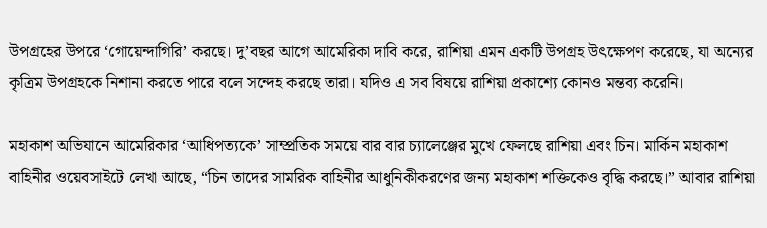উপগ্রহের উপরে ‘গোয়েন্দাগিরি’ করছে। দু’বছর আগে আমেরিকা দাবি করে, রাশিয়া এমন একটি উপগ্রহ উৎক্ষেপণ করেছে, যা অন্যের কৃত্রিম উপগ্রহকে নিশানা করতে পারে বলে সন্দেহ করছে তারা। যদিও এ সব বিষয়ে রাশিয়া প্রকাশ্যে কোনও মন্তব্য করেনি।

মহাকাশ অভিযানে আমেরিকার ‘আধিপত্যকে’ সাম্প্রতিক সময়ে বার বার চ্যালেঞ্জের মুখে ফেলছে রাশিয়া এবং চিন। মার্কিন মহাকাশ বাহিনীর ওয়েবসাইটে লেখা আছে, “চিন তাদের সামরিক বাহিনীর আধুনিকীকরণের জন্য মহাকাশ শক্তিকেও বৃদ্ধি করছে।” আবার রাশিয়া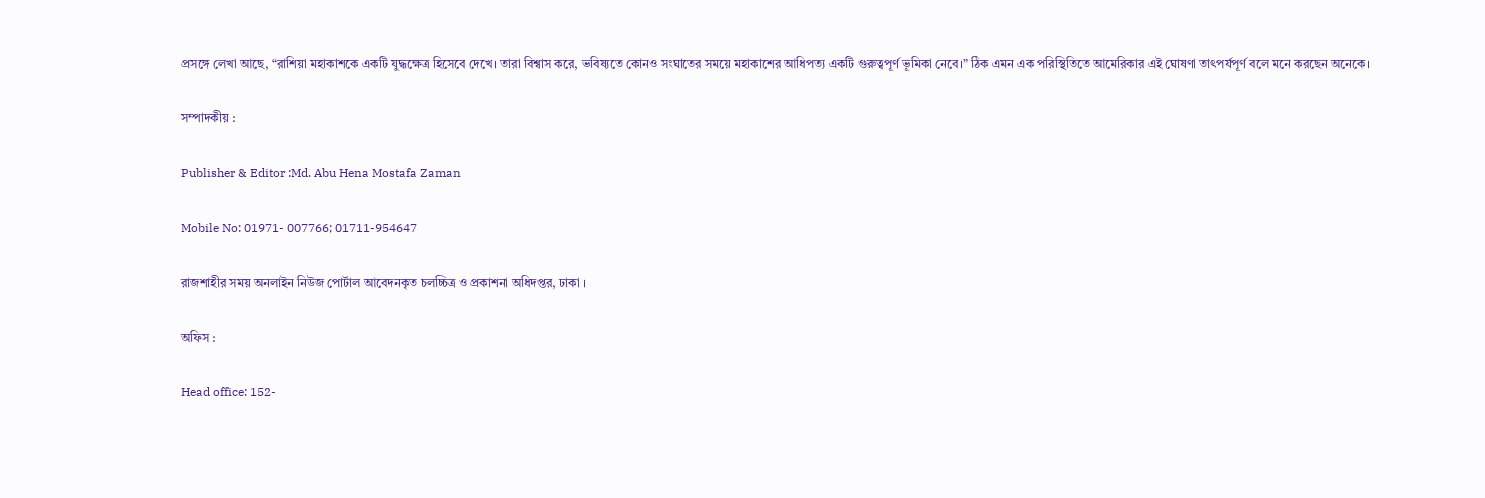প্রসঙ্গে লেখা আছে, “রাশিয়া মহাকাশকে একটি যুদ্ধক্ষেত্র হিসেবে দেখে। তারা বিশ্বাস করে, ভবিষ্যতে কোনও সংঘাতের সময়ে মহাকাশের আধিপত্য একটি গুরুত্বপূর্ণ ভূমিকা নেবে।” ঠিক এমন এক পরিস্থিতিতে আমেরিকার এই ঘোষণা তাৎপর্যপূর্ণ বলে মনে করছেন অনেকে।

সম্পাদকীয় :

Publisher & Editor :Md. Abu Hena Mostafa Zaman

Mobile No: 01971- 007766; 01711-954647

রাজশাহীর সময় অনলাইন নিউজ পোর্টাল আবেদনকৃত চলচ্চিত্র ও প্রকাশনা অধিদপ্তর, ঢাকা ।

অফিস :

Head office: 152-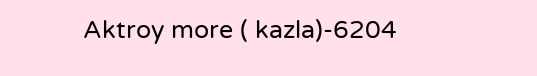Aktroy more ( kazla)-6204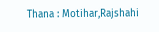Thana : Motihar,Rajshahi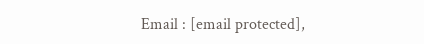Email : [email protected],